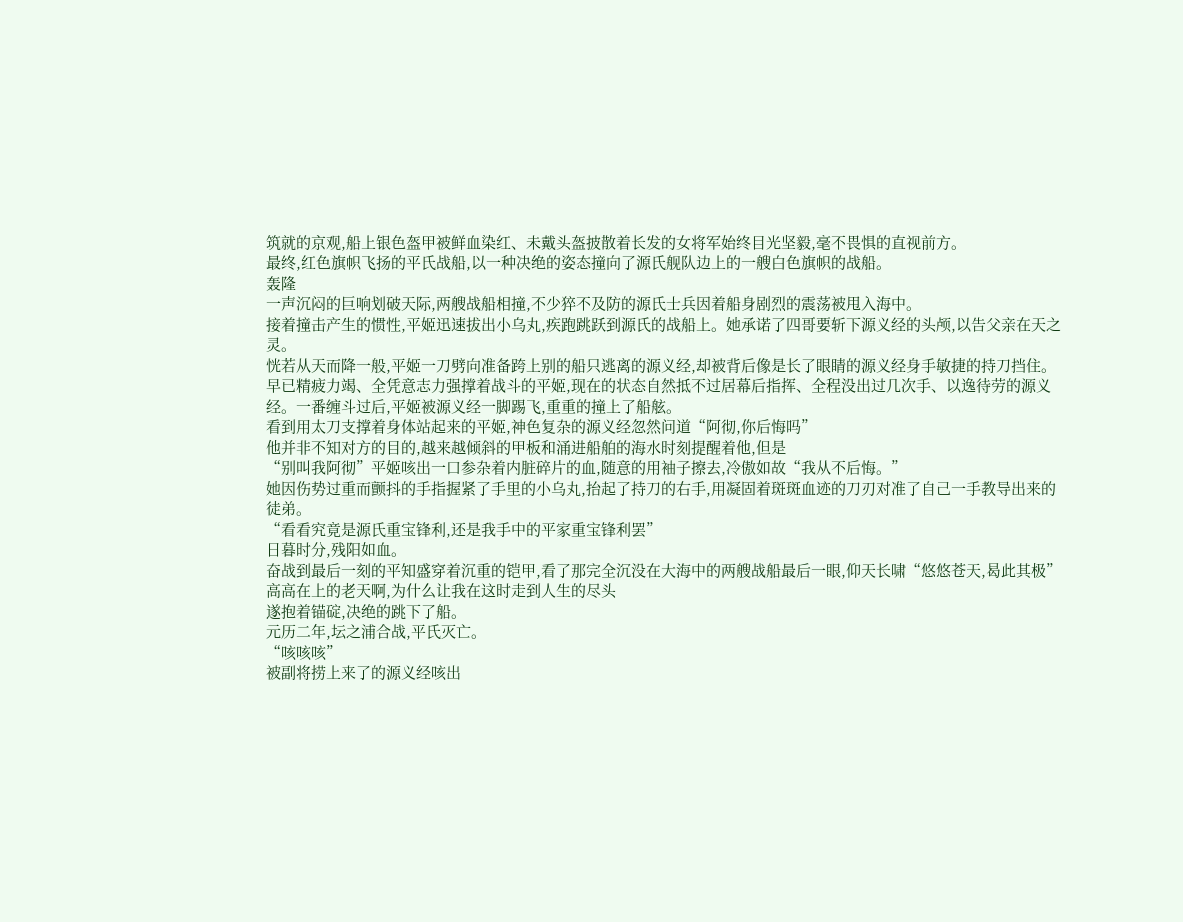筑就的京观,船上银色盔甲被鲜血染红、未戴头盔披散着长发的女将军始终目光坚毅,毫不畏惧的直视前方。
最终,红色旗帜飞扬的平氏战船,以一种决绝的姿态撞向了源氏舰队边上的一艘白色旗帜的战船。
轰隆
一声沉闷的巨响划破天际,两艘战船相撞,不少猝不及防的源氏士兵因着船身剧烈的震荡被甩入海中。
接着撞击产生的惯性,平姬迅速拔出小乌丸,疾跑跳跃到源氏的战船上。她承诺了四哥要斩下源义经的头颅,以告父亲在天之灵。
恍若从天而降一般,平姬一刀劈向准备跨上别的船只逃离的源义经,却被背后像是长了眼睛的源义经身手敏捷的持刀挡住。
早已精疲力竭、全凭意志力强撑着战斗的平姬,现在的状态自然抵不过居幕后指挥、全程没出过几次手、以逸待劳的源义经。一番缠斗过后,平姬被源义经一脚踢飞,重重的撞上了船舷。
看到用太刀支撑着身体站起来的平姬,神色复杂的源义经忽然问道“阿彻,你后悔吗”
他并非不知对方的目的,越来越倾斜的甲板和涌进船舶的海水时刻提醒着他,但是
“别叫我阿彻”平姬咳出一口参杂着内脏碎片的血,随意的用袖子擦去,冷傲如故“我从不后悔。”
她因伤势过重而颤抖的手指握紧了手里的小乌丸,抬起了持刀的右手,用凝固着斑斑血迹的刀刃对准了自己一手教导出来的徒弟。
“看看究竟是源氏重宝锋利,还是我手中的平家重宝锋利罢”
日暮时分,残阳如血。
奋战到最后一刻的平知盛穿着沉重的铠甲,看了那完全沉没在大海中的两艘战船最后一眼,仰天长啸“悠悠苍天,曷此其极”
高高在上的老天啊,为什么让我在这时走到人生的尽头
遂抱着锚碇,决绝的跳下了船。
元历二年,坛之浦合战,平氏灭亡。
“咳咳咳”
被副将捞上来了的源义经咳出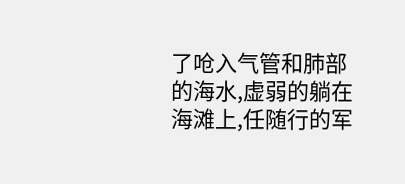了呛入气管和肺部的海水,虚弱的躺在海滩上,任随行的军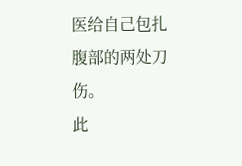医给自己包扎腹部的两处刀伤。
此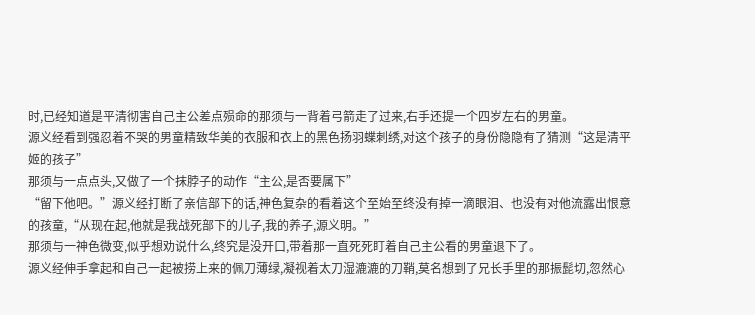时,已经知道是平清彻害自己主公差点殒命的那须与一背着弓箭走了过来,右手还提一个四岁左右的男童。
源义经看到强忍着不哭的男童精致华美的衣服和衣上的黑色扬羽蝶刺绣,对这个孩子的身份隐隐有了猜测“这是清平姬的孩子”
那须与一点点头,又做了一个抹脖子的动作“主公,是否要属下”
“留下他吧。”源义经打断了亲信部下的话,神色复杂的看着这个至始至终没有掉一滴眼泪、也没有对他流露出恨意的孩童,“从现在起,他就是我战死部下的儿子,我的养子,源义明。”
那须与一神色微变,似乎想劝说什么,终究是没开口,带着那一直死死盯着自己主公看的男童退下了。
源义经伸手拿起和自己一起被捞上来的佩刀薄绿,凝视着太刀湿漉漉的刀鞘,莫名想到了兄长手里的那振髭切,忽然心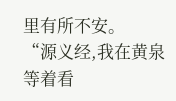里有所不安。
“源义经,我在黄泉等着看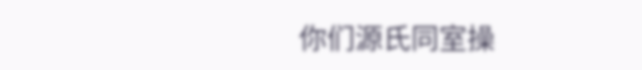你们源氏同室操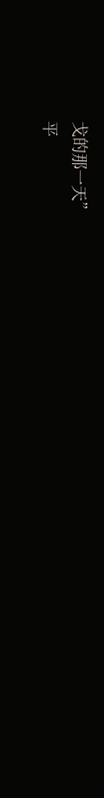戈的那一天”
平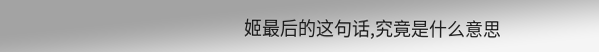姬最后的这句话,究竟是什么意思